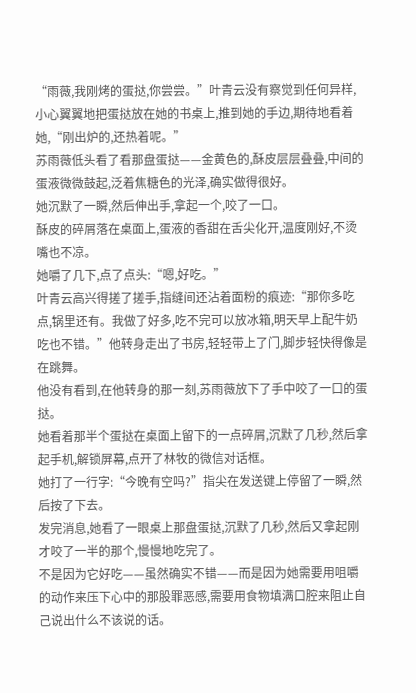“雨薇,我刚烤的蛋挞,你尝尝。”叶青云没有察觉到任何异样,小心翼翼地把蛋挞放在她的书桌上,推到她的手边,期待地看着她,“刚出炉的,还热着呢。”
苏雨薇低头看了看那盘蛋挞——金黄色的,酥皮层层叠叠,中间的蛋液微微鼓起,泛着焦糖色的光泽,确实做得很好。
她沉默了一瞬,然后伸出手,拿起一个,咬了一口。
酥皮的碎屑落在桌面上,蛋液的香甜在舌尖化开,温度刚好,不烫嘴也不凉。
她嚼了几下,点了点头:“嗯,好吃。”
叶青云高兴得搓了搓手,指缝间还沾着面粉的痕迹:“那你多吃点,锅里还有。我做了好多,吃不完可以放冰箱,明天早上配牛奶吃也不错。”他转身走出了书房,轻轻带上了门,脚步轻快得像是在跳舞。
他没有看到,在他转身的那一刻,苏雨薇放下了手中咬了一口的蛋挞。
她看着那半个蛋挞在桌面上留下的一点碎屑,沉默了几秒,然后拿起手机,解锁屏幕,点开了林牧的微信对话框。
她打了一行字:“今晚有空吗?”指尖在发送键上停留了一瞬,然后按了下去。
发完消息,她看了一眼桌上那盘蛋挞,沉默了几秒,然后又拿起刚才咬了一半的那个,慢慢地吃完了。
不是因为它好吃——虽然确实不错——而是因为她需要用咀嚼的动作来压下心中的那股罪恶感,需要用食物填满口腔来阻止自己说出什么不该说的话。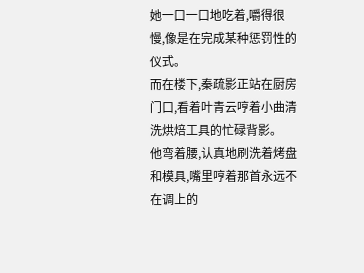她一口一口地吃着,嚼得很慢,像是在完成某种惩罚性的仪式。
而在楼下,秦疏影正站在厨房门口,看着叶青云哼着小曲清洗烘焙工具的忙碌背影。
他弯着腰,认真地刷洗着烤盘和模具,嘴里哼着那首永远不在调上的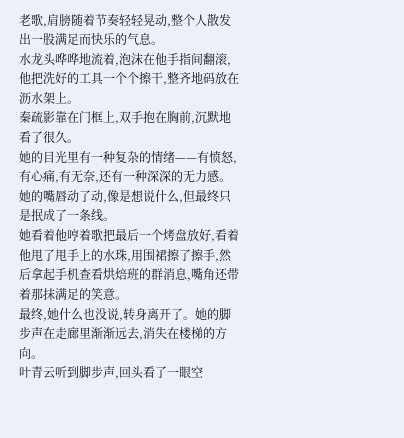老歌,肩膀随着节奏轻轻晃动,整个人散发出一股满足而快乐的气息。
水龙头哗哗地流着,泡沫在他手指间翻滚,他把洗好的工具一个个擦干,整齐地码放在沥水架上。
秦疏影靠在门框上,双手抱在胸前,沉默地看了很久。
她的目光里有一种复杂的情绪——有愤怒,有心痛,有无奈,还有一种深深的无力感。
她的嘴唇动了动,像是想说什么,但最终只是抿成了一条线。
她看着他哼着歌把最后一个烤盘放好,看着他甩了甩手上的水珠,用围裙擦了擦手,然后拿起手机查看烘焙班的群消息,嘴角还带着那抹满足的笑意。
最终,她什么也没说,转身离开了。她的脚步声在走廊里渐渐远去,消失在楼梯的方向。
叶青云听到脚步声,回头看了一眼空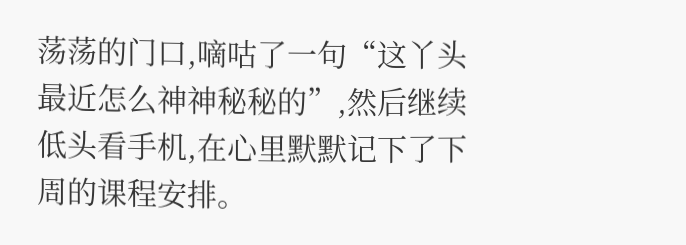荡荡的门口,嘀咕了一句“这丫头最近怎么神神秘秘的”,然后继续低头看手机,在心里默默记下了下周的课程安排。